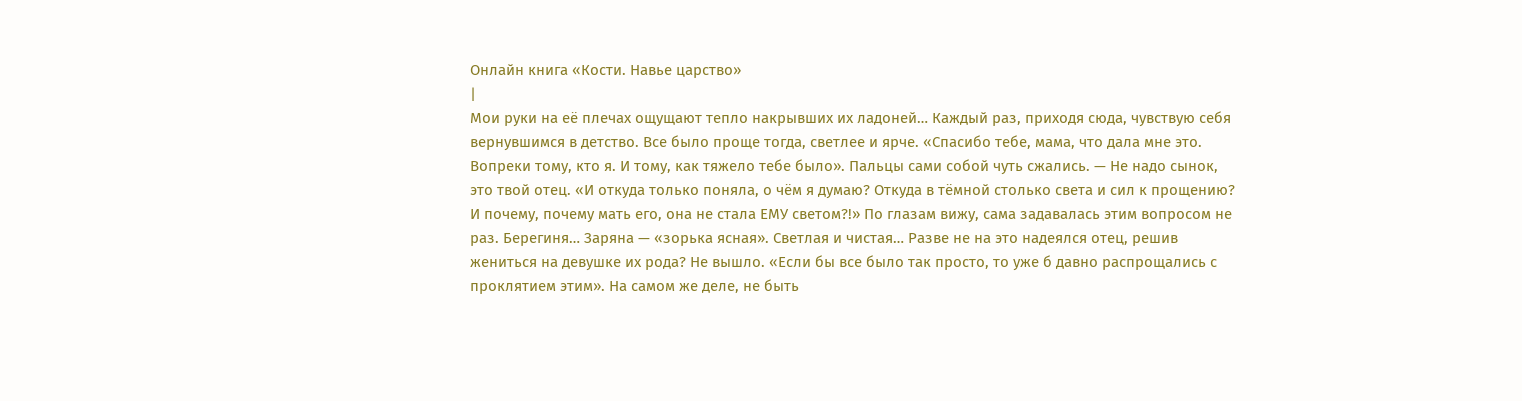Онлайн книга «Кости. Навье царство»
|
Мои руки на её плечах ощущают тепло накрывших их ладоней… Каждый раз, приходя сюда, чувствую себя вернувшимся в детство. Все было проще тогда, светлее и ярче. «Спасибо тебе, мама, что дала мне это. Вопреки тому, кто я. И тому, как тяжело тебе было». Пальцы сами собой чуть сжались. — Не надо сынок, это твой отец. «И откуда только поняла, о чём я думаю? Откуда в тёмной столько света и сил к прощению? И почему, почему мать его, она не стала ЕМУ светом?!» По глазам вижу, сама задавалась этим вопросом не раз. Берегиня… Заряна — «зорька ясная». Светлая и чистая… Разве не на это надеялся отец, решив жениться на девушке их рода? Не вышло. «Если бы все было так просто, то уже б давно распрощались с проклятием этим». На самом же деле, не быть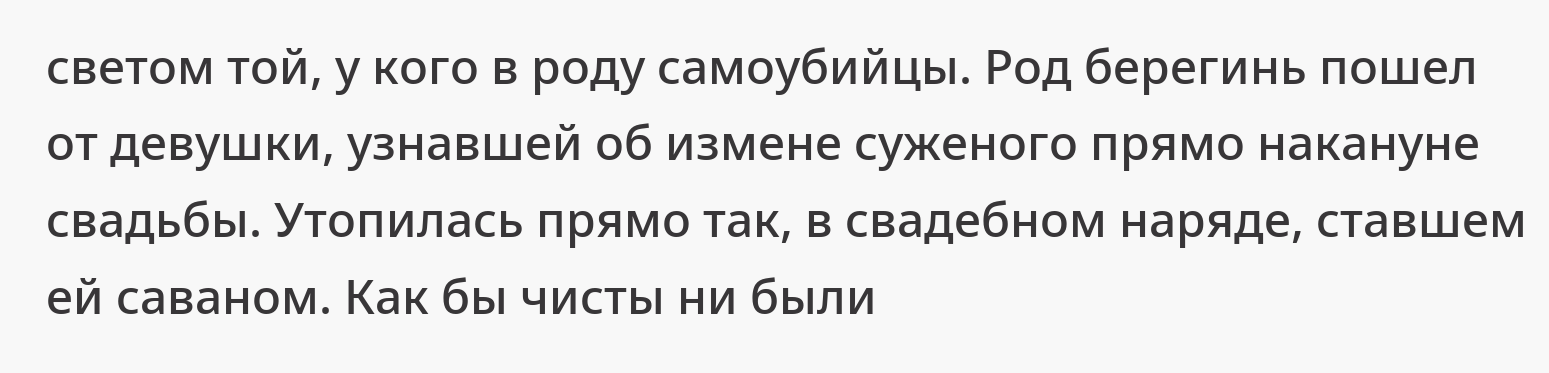светом той, у кого в роду самоубийцы. Род берегинь пошел от девушки, узнавшей об измене суженого прямо накануне свадьбы. Утопилась прямо так, в свадебном наряде, ставшем ей саваном. Как бы чисты ни были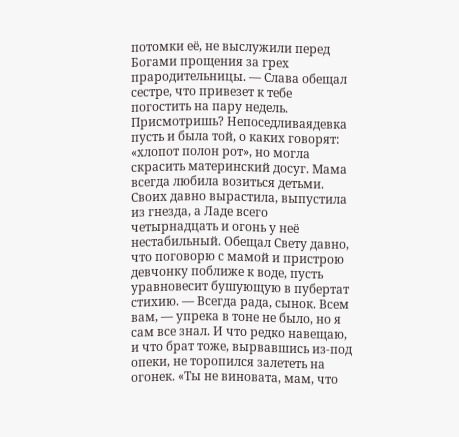потомки её, не выслужили перед Богами прощения за грех прародительницы. — Слава обещал сестре, что привезет к тебе погостить на пару недель. Присмотришь? Непоседливаядевка пусть и была той, о каких говорят: «хлопот полон рот», но могла скрасить материнский досуг. Мама всегда любила возиться детьми. Своих давно вырастила, выпустила из гнезда, а Ладе всего четырнадцать и огонь у неё нестабильный. Обещал Свету давно, что поговорю с мамой и пристрою девчонку поближе к воде, пусть уравновесит бушующую в пубертат стихию. — Всегда рада, сынок. Всем вам, — упрека в тоне не было, но я сам все знал. И что редко навещаю, и что брат тоже, вырвавшись из-под опеки, не торопился залететь на огонек. «Ты не виновата, мам, что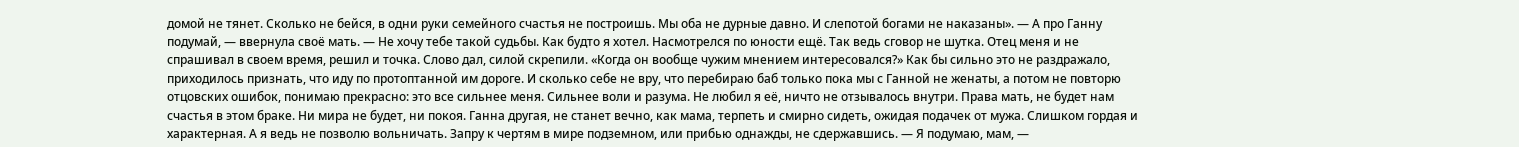домой не тянет. Сколько не бейся, в одни руки семейного счастья не построишь. Мы оба не дурные давно. И слепотой богами не наказаны». — А про Ганну подумай, — ввернула своё мать. — Не хочу тебе такой судьбы. Как будто я хотел. Насмотрелся по юности ещё. Так ведь сговор не шутка. Отец меня и не спрашивал в своем время, решил и точка. Слово дал, силой скрепили. «Когда он вообще чужим мнением интересовался?» Как бы сильно это не раздражало, приходилось признать, что иду по протоптанной им дороге. И сколько себе не вру, что перебираю баб только пока мы с Ганной не женаты, а потом не повторю отцовских ошибок, понимаю прекрасно: это все сильнее меня. Сильнее воли и разума. Не любил я её, ничто не отзывалось внутри. Права мать, не будет нам счастья в этом браке. Ни мира не будет, ни покоя. Ганна другая, не станет вечно, как мама, терпеть и смирно сидеть, ожидая подачек от мужа. Слишком гордая и характерная. А я ведь не позволю вольничать. Запру к чертям в мире подземном, или прибью однажды, не сдержавшись. — Я подумаю, мам, —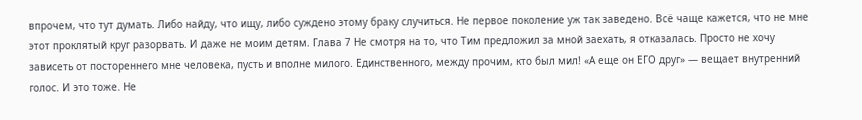впрочем, что тут думать. Либо найду, что ищу, либо суждено этому браку случиться. Не первое поколение уж так заведено. Всё чаще кажется, что не мне этот проклятый круг разорвать. И даже не моим детям. Глава 7 Не смотря на то, что Тим предложил за мной заехать, я отказалась. Просто не хочу зависеть от постореннего мне человека, пусть и вполне милого. Единственного, между прочим, кто был мил! «А еще он ЕГО друг» — вещает внутренний голос. И это тоже. Не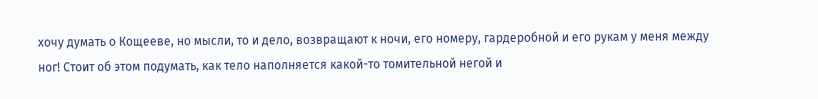хочу думать о Кощееве, но мысли, то и дело, возвращают к ночи, его номеру, гардеробной и его рукам у меня между ног! Стоит об этом подумать, как тело наполняется какой-то томительной негой и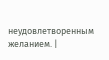неудовлетворенным желанием. |